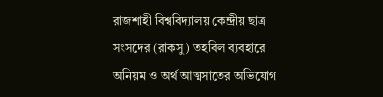রাজশাহী বিশ্ববিদ্যালয় কেন্দ্রীয় ছাত্র সংসদের (রাকসু) তহবিল ব্যবহারে অনিয়ম ও অর্থ আত্মসাতের অভিযোগ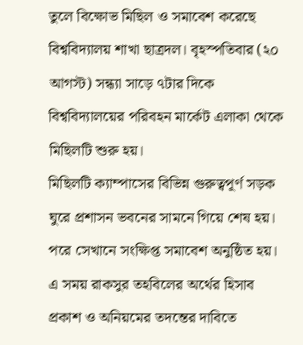তুলে বিক্ষোভ মিছিল ও সমাবেশ করেছে বিশ্ববিদ্যালয় শাখা ছাত্রদল। বৃহস্পতিবার (২০ আগস্ট) সন্ধ্যা সাড়ে ৭টার দিকে বিশ্ববিদ্যালয়ের পরিবহন মার্কেট এলাকা থেকে মিছিলটি শুরু হয়।
মিছিলটি ক্যাম্পাসের বিভিন্ন গুরুত্বপূর্ণ সড়ক ঘুরে প্রশাসন ভবনের সামনে গিয়ে শেষ হয়। পরে সেখানে সংক্ষিপ্ত সমাবেশ অনুষ্ঠিত হয়। এ সময় রাকসুর তহবিলের অর্থের হিসাব প্রকাশ ও অনিয়মের তদন্তের দাবিতে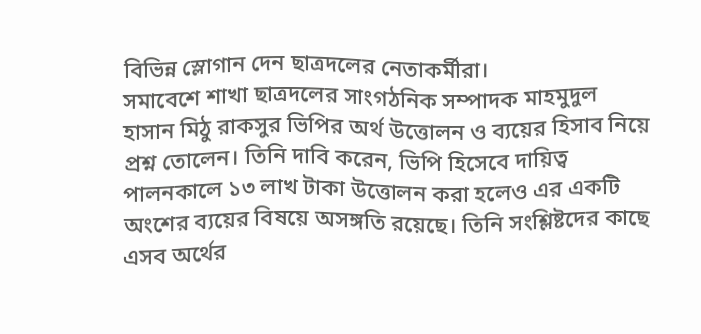বিভিন্ন স্লোগান দেন ছাত্রদলের নেতাকর্মীরা।
সমাবেশে শাখা ছাত্রদলের সাংগঠনিক সম্পাদক মাহমুদুল হাসান মিঠু রাকসুর ভিপির অর্থ উত্তোলন ও ব্যয়ের হিসাব নিয়ে প্রশ্ন তোলেন। তিনি দাবি করেন, ভিপি হিসেবে দায়িত্ব পালনকালে ১৩ লাখ টাকা উত্তোলন করা হলেও এর একটি অংশের ব্যয়ের বিষয়ে অসঙ্গতি রয়েছে। তিনি সংশ্লিষ্টদের কাছে এসব অর্থের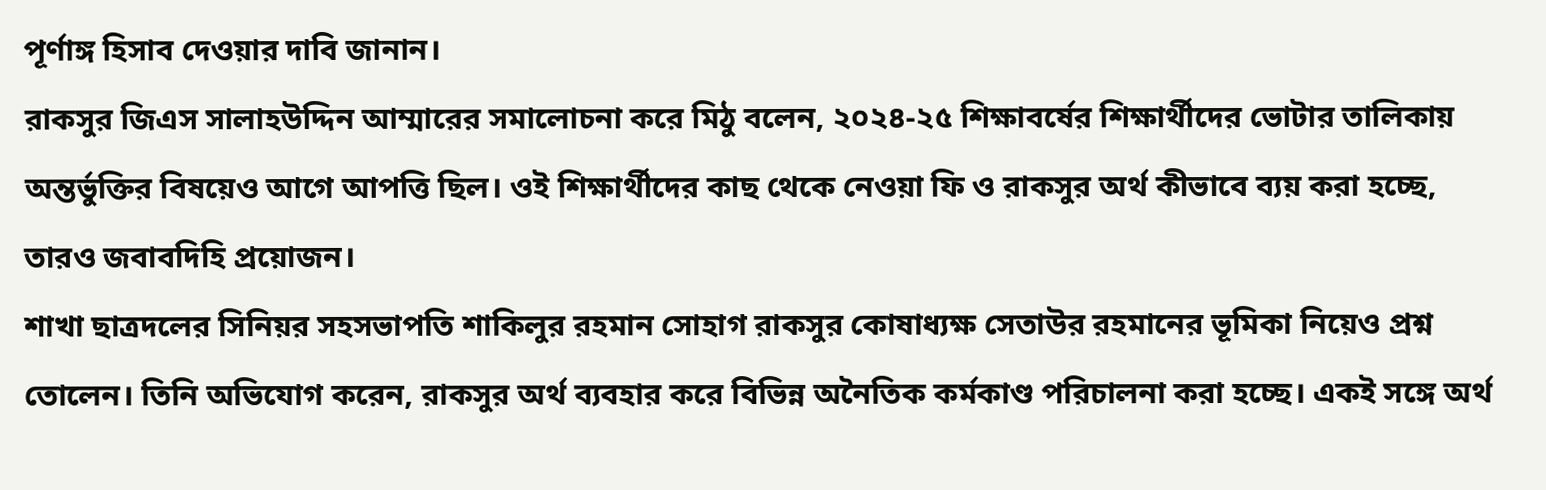পূর্ণাঙ্গ হিসাব দেওয়ার দাবি জানান।
রাকসুর জিএস সালাহউদ্দিন আম্মারের সমালোচনা করে মিঠু বলেন, ২০২৪-২৫ শিক্ষাবর্ষের শিক্ষার্থীদের ভোটার তালিকায় অন্তর্ভুক্তির বিষয়েও আগে আপত্তি ছিল। ওই শিক্ষার্থীদের কাছ থেকে নেওয়া ফি ও রাকসুর অর্থ কীভাবে ব্যয় করা হচ্ছে, তারও জবাবদিহি প্রয়োজন।
শাখা ছাত্রদলের সিনিয়র সহসভাপতি শাকিলুর রহমান সোহাগ রাকসুর কোষাধ্যক্ষ সেতাউর রহমানের ভূমিকা নিয়েও প্রশ্ন তোলেন। তিনি অভিযোগ করেন, রাকসুর অর্থ ব্যবহার করে বিভিন্ন অনৈতিক কর্মকাণ্ড পরিচালনা করা হচ্ছে। একই সঙ্গে অর্থ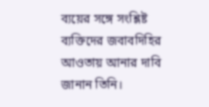ব্যয়ের সঙ্গে সংশ্লিষ্ট ব্যক্তিদের জবাবদিহির আওতায় আনার দাবি জানান তিনি।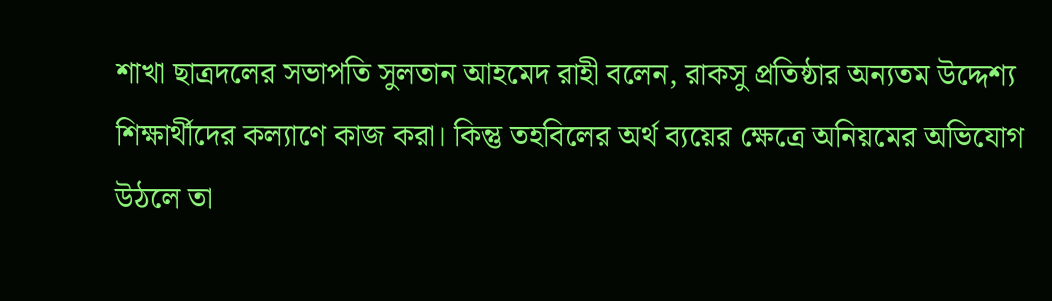শাখা ছাত্রদলের সভাপতি সুলতান আহমেদ রাহী বলেন, রাকসু প্রতিষ্ঠার অন্যতম উদ্দেশ্য শিক্ষার্থীদের কল্যাণে কাজ করা। কিন্তু তহবিলের অর্থ ব্যয়ের ক্ষেত্রে অনিয়মের অভিযোগ উঠলে তা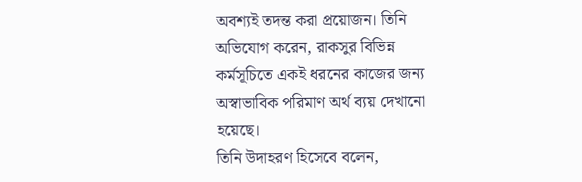অবশ্যই তদন্ত করা প্রয়োজন। তিনি অভিযোগ করেন, রাকসুর বিভিন্ন কর্মসূচিতে একই ধরনের কাজের জন্য অস্বাভাবিক পরিমাণ অর্থ ব্যয় দেখানো হয়েছে।
তিনি উদাহরণ হিসেবে বলেন,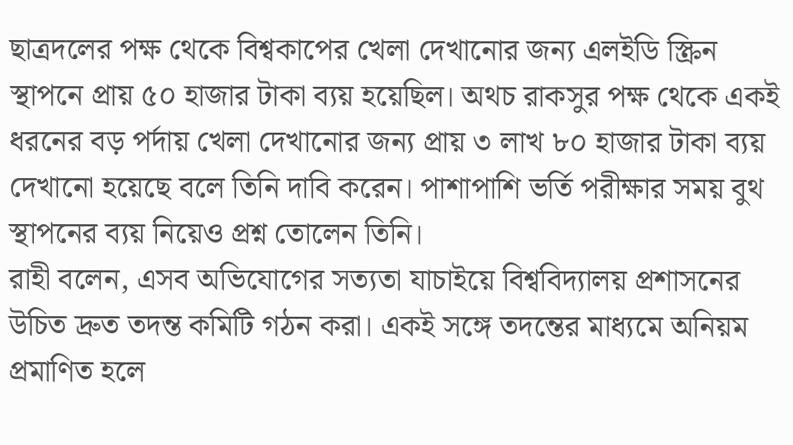ছাত্রদলের পক্ষ থেকে বিশ্বকাপের খেলা দেখানোর জন্য এলইডি স্ক্রিন স্থাপনে প্রায় ৫০ হাজার টাকা ব্যয় হয়েছিল। অথচ রাকসুর পক্ষ থেকে একই ধরনের বড় পর্দায় খেলা দেখানোর জন্য প্রায় ৩ লাখ ৮০ হাজার টাকা ব্যয় দেখানো হয়েছে বলে তিনি দাবি করেন। পাশাপাশি ভর্তি পরীক্ষার সময় বুথ স্থাপনের ব্যয় নিয়েও প্রশ্ন তোলেন তিনি।
রাহী বলেন, এসব অভিযোগের সত্যতা যাচাইয়ে বিশ্ববিদ্যালয় প্রশাসনের উচিত দ্রুত তদন্ত কমিটি গঠন করা। একই সঙ্গে তদন্তের মাধ্যমে অনিয়ম প্রমাণিত হলে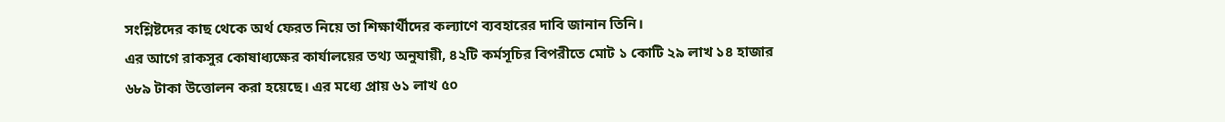সংশ্লিষ্টদের কাছ থেকে অর্থ ফেরত নিয়ে তা শিক্ষার্থীদের কল্যাণে ব্যবহারের দাবি জানান তিনি।
এর আগে রাকসুর কোষাধ্যক্ষের কার্যালয়ের তথ্য অনুযায়ী, ৪২টি কর্মসূচির বিপরীতে মোট ১ কোটি ২৯ লাখ ১৪ হাজার ৬৮৯ টাকা উত্তোলন করা হয়েছে। এর মধ্যে প্রায় ৬১ লাখ ৫০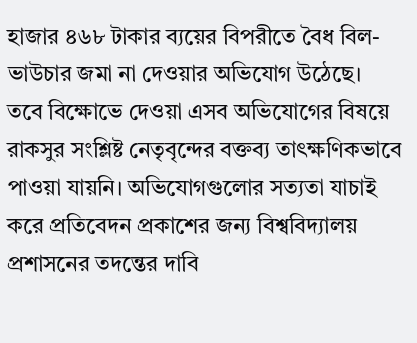হাজার ৪৬৮ টাকার ব্যয়ের বিপরীতে বৈধ বিল-ভাউচার জমা না দেওয়ার অভিযোগ উঠেছে।
তবে বিক্ষোভে দেওয়া এসব অভিযোগের বিষয়ে রাকসুর সংশ্লিষ্ট নেতৃবৃন্দের বক্তব্য তাৎক্ষণিকভাবে পাওয়া যায়নি। অভিযোগগুলোর সত্যতা যাচাই করে প্রতিবেদন প্রকাশের জন্য বিশ্ববিদ্যালয় প্রশাসনের তদন্তের দাবি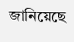জানিয়েছে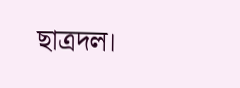ছাত্রদল।